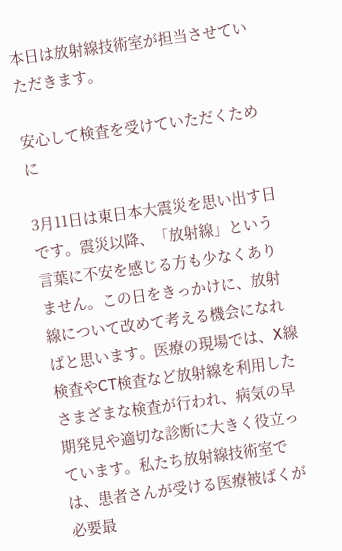本日は放射線技術室が担当させていただきます。

安心して検査を受けていただくために

3月11日は東日本大震災を思い出す日です。震災以降、「放射線」という言葉に不安を感じる方も少なくありません。この日をきっかけに、放射線について改めて考える機会になればと思います。医療の現場では、X線検査やCT検査など放射線を利用したさまざまな検査が行われ、病気の早期発見や適切な診断に大きく役立っています。私たち放射線技術室では、患者さんが受ける医療被ばくが必要最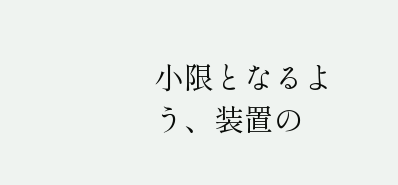小限となるよう、装置の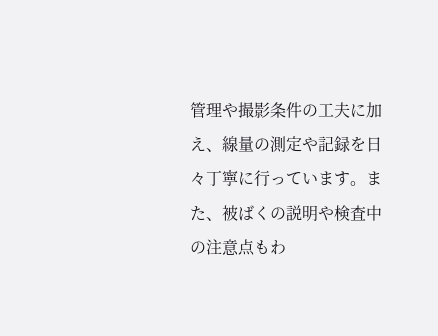管理や撮影条件の工夫に加え、線量の測定や記録を日々丁寧に行っています。また、被ばくの説明や検査中の注意点もわ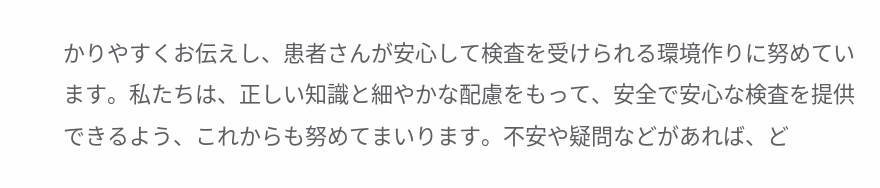かりやすくお伝えし、患者さんが安心して検査を受けられる環境作りに努めています。私たちは、正しい知識と細やかな配慮をもって、安全で安心な検査を提供できるよう、これからも努めてまいります。不安や疑問などがあれば、ど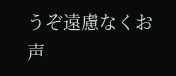うぞ遠慮なくお声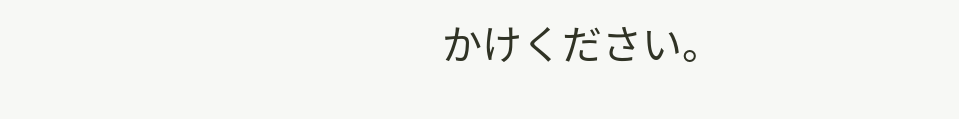かけください。